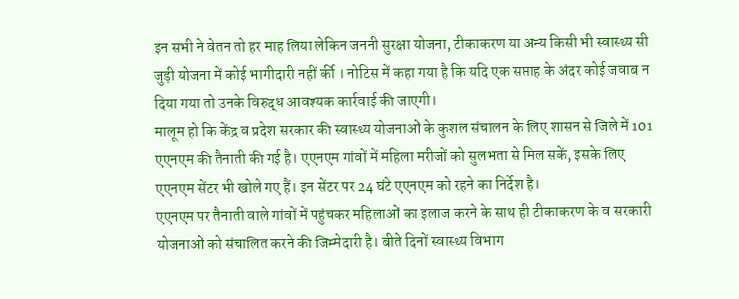इन सभी ने वेतन तो हर माह लिया लेकिन जननी सुरक्षा योजना, टीकाकरण या अन्य किसी भी स्वास्थ्य सी जुड़ी योजना में कोई भागीदारी नहीं र्की । नोटिस में कहा गया है कि यदि एक सप्ताह के अंदर कोई जवाब न दिया गया तो उनके विरुद्ध आवश्यक कार्रवाई की जाएगी।
मालूम हो कि केंद्र व प्रदेश सरकार की स्वास्थ्य योजनाओं के कुशल संचालन के लिए शासन से जिले में 101 एएनएम की तैनाती की गई है। एएनएम गांवों में महिला मरीजों को सुलभता से मिल सकें, इसके लिए एएनएम सेंटर भी खोले गए हैं। इन सेंटर पर 24 घंटे एएनएम को रहने का निर्देश है।
एएनएम पर तैनाती वाले गांवों में पहुंचकर महिलाओं का इलाज करने के साथ ही टीकाकरण के व सरकारी योजनाओं को संचालित करने की जिम्मेदारी है। बीते दिनों स्वास्थ्य विभाग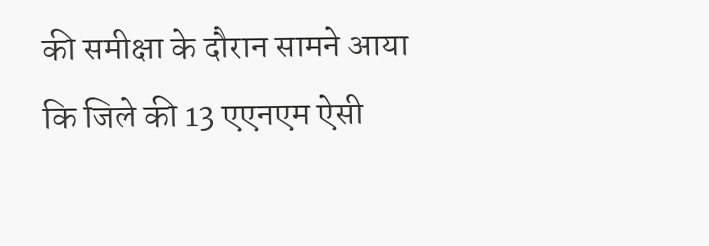की समीक्षा के दौरान सामने आया कि जिले की 13 एएनएम ऐसी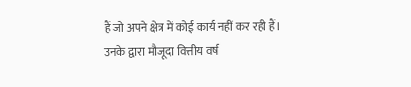हैं जो अपने क्षेत्र में कोई कार्य नहीं कर रही हैं।
उनके द्वारा मौजूदा वित्तीय वर्ष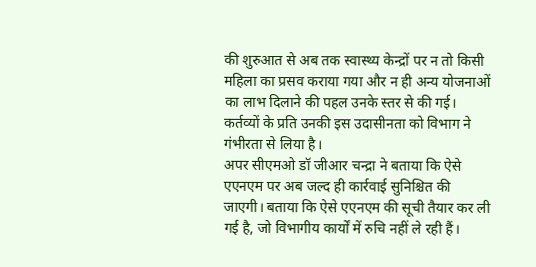की शुरुआत से अब तक स्वास्थ्य केन्द्रों पर न तो किसी महिला का प्रसव कराया गया और न ही अन्य योजनाओं का लाभ दिलाने की पहल उनके स्तर से की गई। कर्तव्यों के प्रति उनकी इस उदासीनता को विभाग ने गंभीरता से लिया है।
अपर सीएमओ डॉ जीआर चन्द्रा ने बताया कि ऐसे एएनएम पर अब जल्द ही कार्रवाई सुनिश्चित की जाएगी। बताया कि ऐसे एएनएम की सूची तैयार कर ली गई है, जो विभागीय कार्यों में रुचि नहीं ले रही हैं।